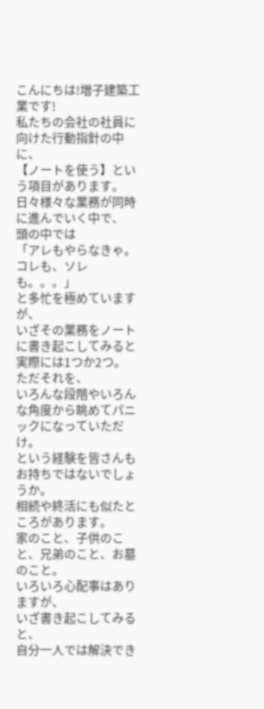こんにちは!増子建築工業です!
私たちの会社の社員に向けた行動指針の中に、
【ノートを使う】という項目があります。
日々様々な業務が同時に進んでいく中で、
頭の中では
「アレもやらなきゃ。コレも、ソレも。。。」
と多忙を極めていますが、
いざその業務をノートに書き起こしてみると
実際には1つか2つ。
ただそれを、
いろんな段階やいろんな角度から眺めてパニックになっていただけ。
という経験を皆さんもお持ちではないでしょうか。
相続や終活にも似たところがあります。
家のこと、子供のこと、兄弟のこと、お墓のこと。
いろいろ心配事はありますが、
いざ書き起こしてみると、
自分一人では解決でき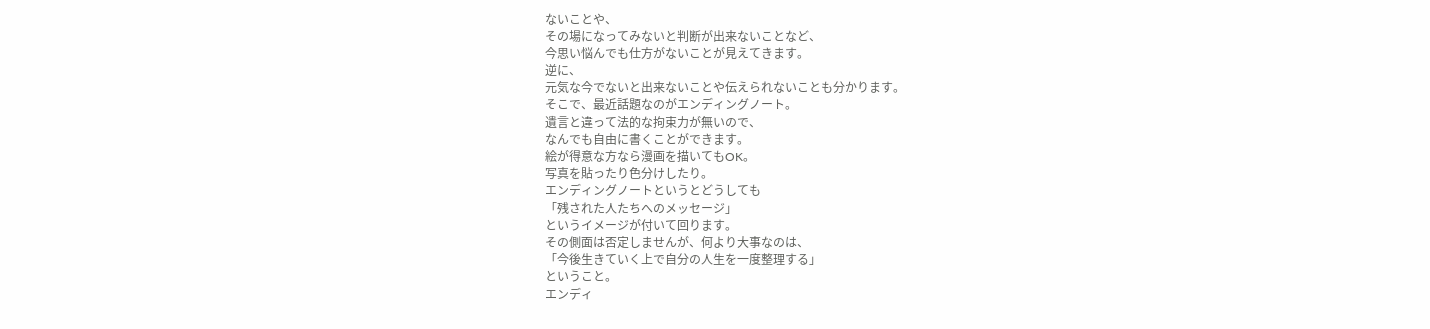ないことや、
その場になってみないと判断が出来ないことなど、
今思い悩んでも仕方がないことが見えてきます。
逆に、
元気な今でないと出来ないことや伝えられないことも分かります。
そこで、最近話題なのがエンディングノート。
遺言と違って法的な拘束力が無いので、
なんでも自由に書くことができます。
絵が得意な方なら漫画を描いてもOK。
写真を貼ったり色分けしたり。
エンディングノートというとどうしても
「残された人たちへのメッセージ」
というイメージが付いて回ります。
その側面は否定しませんが、何より大事なのは、
「今後生きていく上で自分の人生を一度整理する」
ということ。
エンディ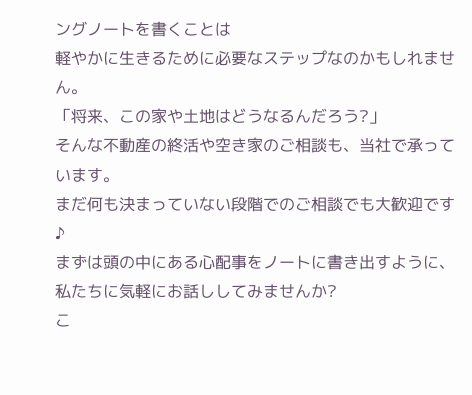ングノートを書くことは
軽やかに生きるために必要なステップなのかもしれません。
「将来、この家や土地はどうなるんだろう?」
そんな不動産の終活や空き家のご相談も、当社で承っています。
まだ何も決まっていない段階でのご相談でも大歓迎です♪
まずは頭の中にある心配事をノートに書き出すように、
私たちに気軽にお話ししてみませんか?
こ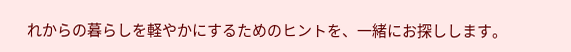れからの暮らしを軽やかにするためのヒントを、一緒にお探しします。